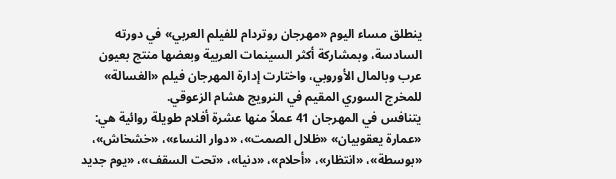ينطلق مساء اليوم «مهرجان روتردام للفيلم العربي» في دورته السادسة، وبمشاركة أكثر السينمات العربية وبعضها منتج بعيون عرب وبالمال الأوروبي، واختارت إدارة المهرجان فيلم «الغسالة» للمخرج السوري المقيم في النرويج هشام الزعوقي.
يتنافس في المهرجان 41 عملاً منها عشرة أفلام طويلة روائية هي: «عمارة يعقوبيان» «ظلال الصمت»، «دوار النساء»، «خشخاش»، «بوسطة»، «انتظار»، «أحلام»، «دنيا»، «تحت السقف»، «يوم جديد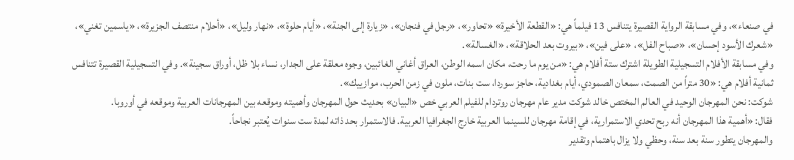في صنعاء»، وفي مسابقة الرواية القصيرة يتنافس 13 فيلماً هي: «القطعة الأخيرة» «تحاور»، «رجل في فنجان»، «زيارة إلى الجنة»، «أيام حلوة»، «نهار وليل»، «أحلام منتصف الجزيرة»، «ياسمين تغني»، «شعرك الأسود إحسان»، «صباح الفل»، «على فين»، «بيروت بعد الحلاقة»، «الغسالة».
وفي مسابقة الأفلام التسجيلية الطويلة اشترك ستة أفلام هي: «من يوم ما رحت، مكان اسمه الوطن، العراق أغاني الغائبين، وجوه معلقة على الجدار، نساء بلا ظل، أوراق سجينة». وفي التسجيلية القصيرة تتنافس ثمانية أفلام هي: «30 متراً من الصمت، سمعان الصمودي، أيام بغدادية، حاجز سوردا، ست بنات، ملون في زمن الحرب، موازييك».
شوكت: نحن المهرجان الوحيد في العالم المختص خالد شوكت مدير عام مهرجان روتردام للفيلم العربي خص «البيان» بحديث حول المهرجان وأهميته وموقعه بين المهرجانات العربية وموقعه في أوروبا.
فقال: «أهمية هذا المهرجان أنه ربح تحدي الاستمرارية، في إقامة مهرجان للسينما العربية خارج الجغرافيا العربية. فالاستمرار بحد ذاته لمدة ست سنوات يُعتبر نجاحاً.
والمهرجان يتطور سنة بعد سنة، وحظي ولا يزال باهتمام وتقدير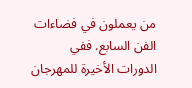من يعملون في فضاءات الفن السابع. ففي الدورات الأخيرة للمهرجان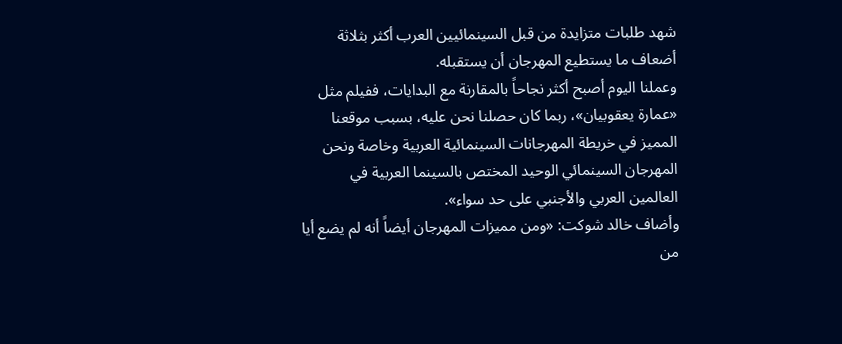شهد طلبات متزايدة من قبل السينمائيين العرب أكثر بثلاثة أضعاف ما يستطيع المهرجان أن يستقبله.
وعملنا اليوم أصبح أكثر نجاحاً بالمقارنة مع البدايات، ففيلم مثل «عمارة يعقوبيان»، ربما كان حصلنا نحن عليه، بسبب موقعنا المميز في خريطة المهرجانات السينمائية العربية وخاصة ونحن المهرجان السينمائي الوحيد المختص بالسينما العربية في العالمين العربي والأجنبي على حد سواء».
وأضاف خالد شوكت: «ومن مميزات المهرجان أيضاً أنه لم يضع أيا من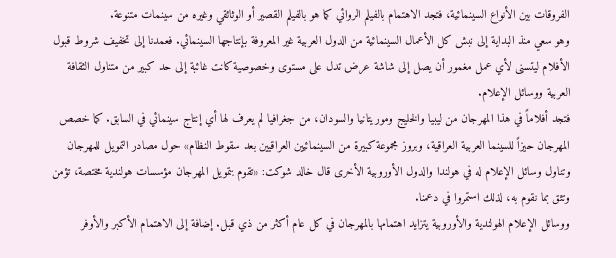الفروقات بين الأنواع السينمائية، فتجد الاهتمام بالفيلم الروائي كما هو بالفيلم القصير أو الوثائقي وغيره من سينمات متنوعة.
وهو سعي منذ البداية إلى نبش كل الأعمال السينمائية من الدول العربية غير المعروفة بإنتاجها السينمائي. فعمدنا إلى تخفيف شروط قبول الأفلام ليتسنى لأي عمل مغمور أن يصل إلى شاشة عرض تدل على مستوى وخصوصية كانت غائبة إلى حد كبير من متناول الثقافة العربية ووسائل الإعلام.
فتجد أفلاماً في هذا المهرجان من ليبيا والخليج وموريتانيا والسودان، من جغرافيا لم يعرف لها أي إنتاج سينمائي في السابق. كما خصص المهرجان حيزاً للسينما العربية العراقية، وبروز مجموعة كبيرة من السينمائيين العراقيين بعد سقوط النظام» حول مصادر التمويل للمهرجان وتناول وسائل الإعلام له في هولندا والدول الأوروبية الأخرى قال خالد شوكت: «تقوم بتمويل المهرجان مؤسسات هولندية مختصة، تؤمن وتثق بما نقوم به، لذلك استمروا في دعمنا.
ووسائل الإعلام الهولندية والأوروبية يتزايد اهتمامها بالمهرجان في كل عام أكثر من ذي قبل. إضافة إلى الاهتمام الأكبر والأوفر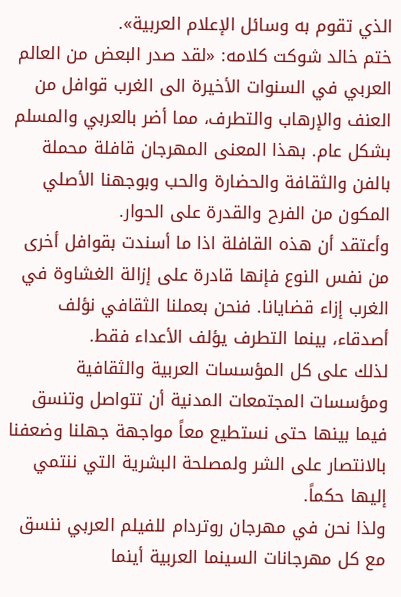الذي تقوم به وسائل الإعلام العربية».
ختم خالد شوكت كلامه: «لقد صدر البعض من العالم العربي في السنوات الأخيرة الى الغرب قوافل من العنف والإرهاب والتطرف، مما أضر بالعربي والمسلم بشكل عام. بهذا المعنى المهرجان قافلة محملة بالفن والثقافة والحضارة والحب وبوجهنا الأصلي المكون من الفرح والقدرة على الحوار.
وأعتقد أن هذه القافلة اذا ما أسندت بقوافل أخرى من نفس النوع فإنها قادرة على إزالة الغشاوة في الغرب إزاء قضايانا. فنحن بعملنا الثقافي نؤلف أصدقاء، بينما التطرف يؤلف الأعداء فقط.
لذلك على كل المؤسسات العربية والثقافية ومؤسسات المجتمعات المدنية أن تتواصل وتنسق فيما بينها حتى نستطيع معاً مواجهة جهلنا وضعفنا بالانتصار على الشر ولمصلحة البشرية التي ننتمي إليها حكماً.
ولذا نحن في مهرجان روتردام للفيلم العربي ننسق مع كل مهرجانات السينما العربية أينما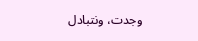وجدت، ونتبادل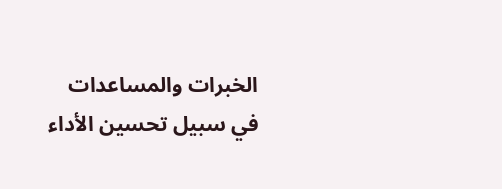الخبرات والمساعدات في سبيل تحسين الأداء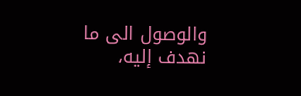والوصول الى ما نهدف إليه،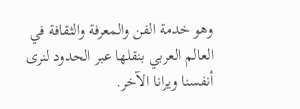وهو خدمة الفن والمعرفة والثقافة في العالم العربي بنقلها عبر الحدود لنرى أنفسنا ويرانا الآخر.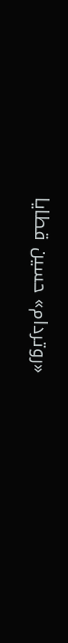«روتردام» حسين قطايا